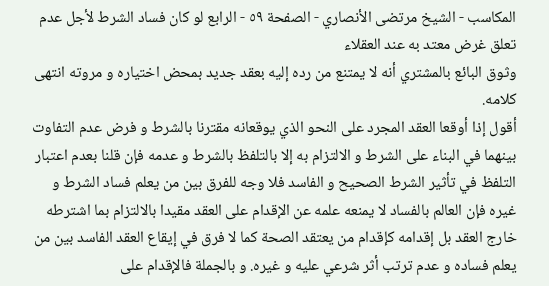المكاسب - الشيخ مرتضى الأنصاري - الصفحة ٥٩ - الرابع لو كان فساد الشرط لأجل عدم تعلق غرض معتد به عند العقلاء
وثوق البائع بالمشتري أنه لا يمتنع من رده إليه بعقد جديد بمحض اختياره و مروته انتهى كلامه.
أقول إذا أوقعا العقد المجرد على النحو الذي يوقعانه مقترنا بالشرط و فرض عدم التفاوت بينهما في البناء على الشرط و الالتزام به إلا بالتلفظ بالشرط و عدمه فإن قلنا بعدم اعتبار التلفظ في تأثير الشرط الصحيح و الفاسد فلا وجه للفرق بين من يعلم فساد الشرط و غيره فإن العالم بالفساد لا يمنعه علمه عن الإقدام على العقد مقيدا بالالتزام بما اشترطه خارج العقد بل إقدامه كإقدام من يعتقد الصحة كما لا فرق في إيقاع العقد الفاسد بين من يعلم فساده و عدم ترتب أثر شرعي عليه و غيره. و بالجملة فالإقدام على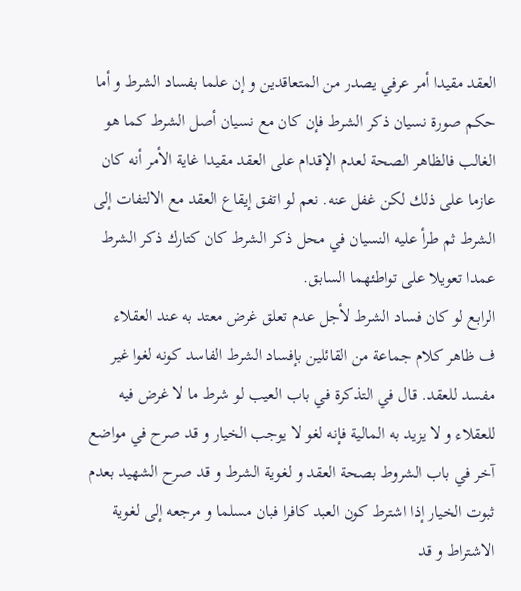العقد مقيدا أمر عرفي يصدر من المتعاقدين و إن علما بفساد الشرط و أما حكم صورة نسيان ذكر الشرط فإن كان مع نسيان أصل الشرط كما هو الغالب فالظاهر الصحة لعدم الإقدام على العقد مقيدا غاية الأمر أنه كان عازما على ذلك لكن غفل عنه. نعم لو اتفق إيقاع العقد مع الالتفات إلى الشرط ثم طرأ عليه النسيان في محل ذكر الشرط كان كتارك ذكر الشرط عمدا تعويلا على تواطئهما السابق.
الرابع لو كان فساد الشرط لأجل عدم تعلق غرض معتد به عند العقلاء
ف ظاهر كلام جماعة من القائلين بإفساد الشرط الفاسد كونه لغوا غير مفسد للعقد. قال في التذكرة في باب العيب لو شرط ما لا غرض فيه للعقلاء و لا يزيد به المالية فإنه لغو لا يوجب الخيار و قد صرح في مواضع آخر في باب الشروط بصحة العقد و لغوية الشرط و قد صرح الشهيد بعدم ثبوت الخيار إذا اشترط كون العبد كافرا فبان مسلما و مرجعه إلى لغوية الاشتراط و قد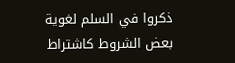ذكروا في السلم لغوية بعض الشروط كاشتراط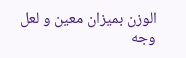الوزن بميزان معين و لعل وجه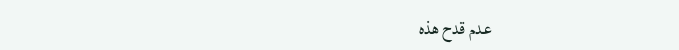عدم قدح هذه